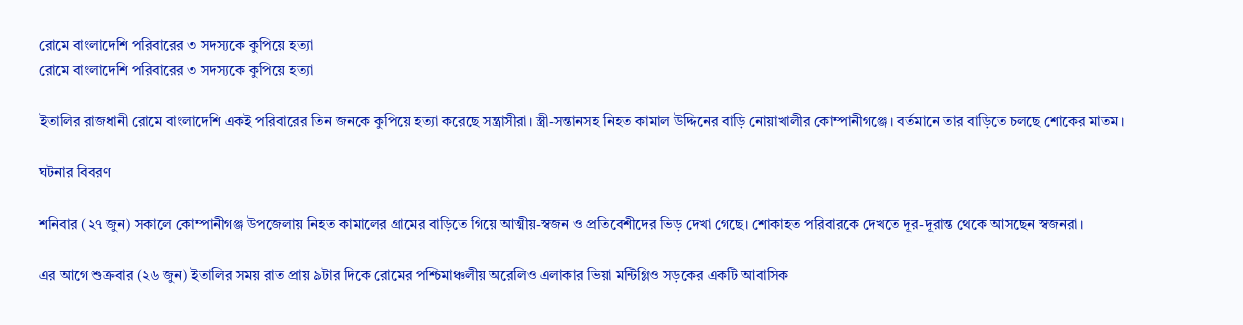রোমে বাংলাদেশি পরিবারের ৩ সদস্যকে কুপিয়ে হত্যা
রোমে বাংলাদেশি পরিবারের ৩ সদস্যকে কুপিয়ে হত্যা

ইতালির রাজধানী রোমে বাংলাদেশি একই পরিবারের তিন জনকে কুপিয়ে হত্যা করেছে সন্ত্রাসীরা। স্ত্রী-সন্তানসহ নিহত কামাল উদ্দিনের বাড়ি নোয়াখালীর কোম্পানীগঞ্জে। বর্তমানে তার বাড়িতে চলছে শোকের মাতম।

ঘটনার বিবরণ

শনিবার (২৭ জুন) সকালে কোম্পানীগঞ্জ উপজেলায় নিহত কামালের গ্রামের বাড়িতে গিয়ে আত্মীয়-স্বজন ও প্রতিবেশীদের ভিড় দেখা গেছে। শোকাহত পরিবারকে দেখতে দূর-দূরান্ত থেকে আসছেন স্বজনরা।

এর আগে শুক্রবার (২৬ জুন) ইতালির সময় রাত প্রায় ৯টার দিকে রোমের পশ্চিমাঞ্চলীয় অরেলিও এলাকার ভিয়া মন্টিগ্লিও সড়কের একটি আবাসিক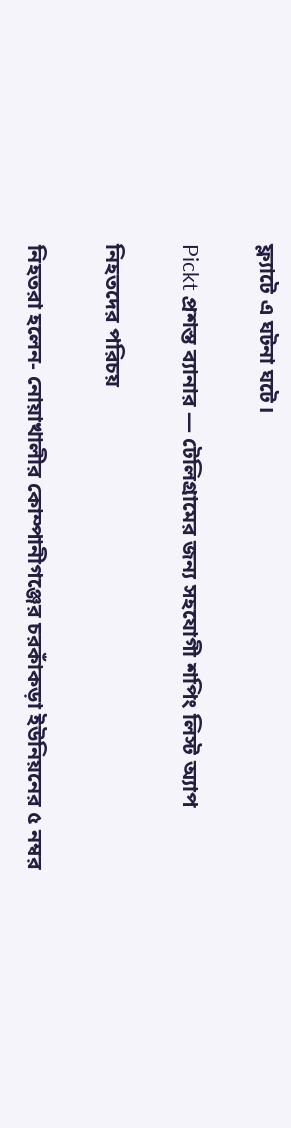ফ্ল্যাটে এ ঘটনা ঘটে।

Pickt প্রশস্ত ব্যানার — টেলিগ্রামের জন্য সহযোগী শপিং লিস্ট অ্যাপ

নিহতদের পরিচয়

নিহতরা হলেন- নোয়াখালীর কোম্পানীগঞ্জের চরকাঁকড়া ইউনিয়নের ৫ নম্বর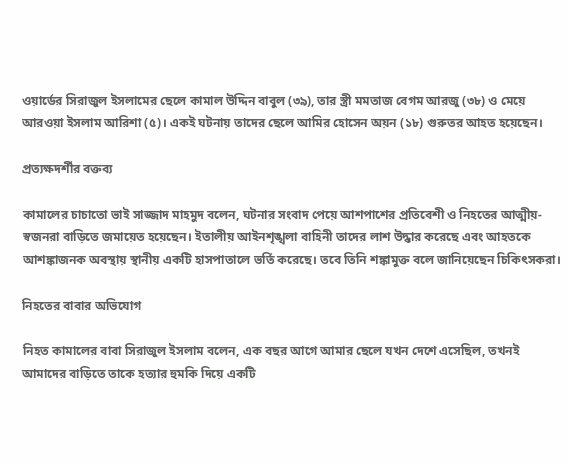ওয়ার্ডের সিরাজুল ইসলামের ছেলে কামাল উদ্দিন বাবুল (৩৯), তার স্ত্রী মমতাজ বেগম আরজু (৩৮) ও মেয়ে আরওয়া ইসলাম আরিশা (৫)। একই ঘটনায় তাদের ছেলে আমির হোসেন অয়ন (১৮) গুরুতর আহত হয়েছেন।

প্রত্যক্ষদর্শীর বক্তব্য

কামালের চাচাতো ভাই সাজ্জাদ মাহমুদ বলেন, ঘটনার সংবাদ পেয়ে আশপাশের প্রতিবেশী ও নিহতের আত্মীয়-স্বজনরা বাড়িতে জমায়েত হয়েছেন। ইতালীয় আইনশৃঙ্খলা বাহিনী তাদের লাশ উদ্ধার করেছে এবং আহতকে আশঙ্কাজনক অবস্থায় স্থানীয় একটি হাসপাতালে ভর্তি করেছে। তবে তিনি শঙ্কামুক্ত বলে জানিয়েছেন চিকিৎসকরা।

নিহতের বাবার অভিযোগ

নিহত কামালের বাবা সিরাজুল ইসলাম বলেন, এক বছর আগে আমার ছেলে যখন দেশে এসেছিল, তখনই আমাদের বাড়িতে তাকে হত্যার হুমকি দিয়ে একটি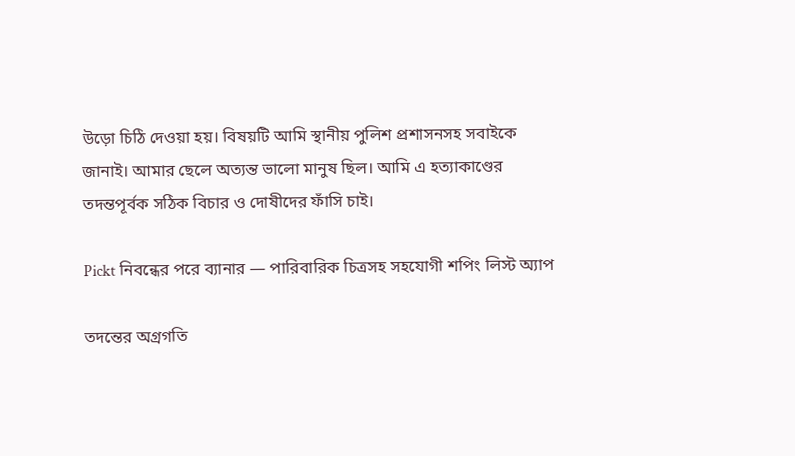উড়ো চিঠি দেওয়া হয়। বিষয়টি আমি স্থানীয় পুলিশ প্রশাসনসহ সবাইকে জানাই। আমার ছেলে অত্যন্ত ভালো মানুষ ছিল। আমি এ হত্যাকাণ্ডের তদন্তপূর্বক সঠিক বিচার ও দোষীদের ফাঁসি চাই।

Pickt নিবন্ধের পরে ব্যানার — পারিবারিক চিত্রসহ সহযোগী শপিং লিস্ট অ্যাপ

তদন্তের অগ্রগতি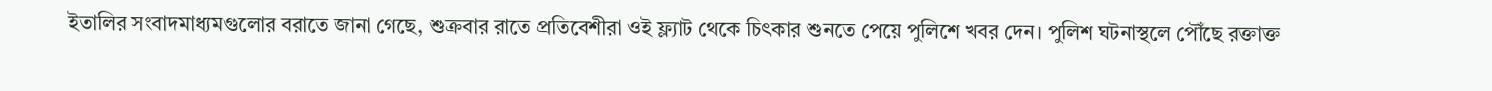ইতালির সংবাদমাধ্যমগুলোর বরাতে জানা গেছে, শুক্রবার রাতে প্রতিবেশীরা ওই ফ্ল্যাট থেকে চিৎকার শুনতে পেয়ে পুলিশে খবর দেন। পুলিশ ঘটনাস্থলে পৌঁছে রক্তাক্ত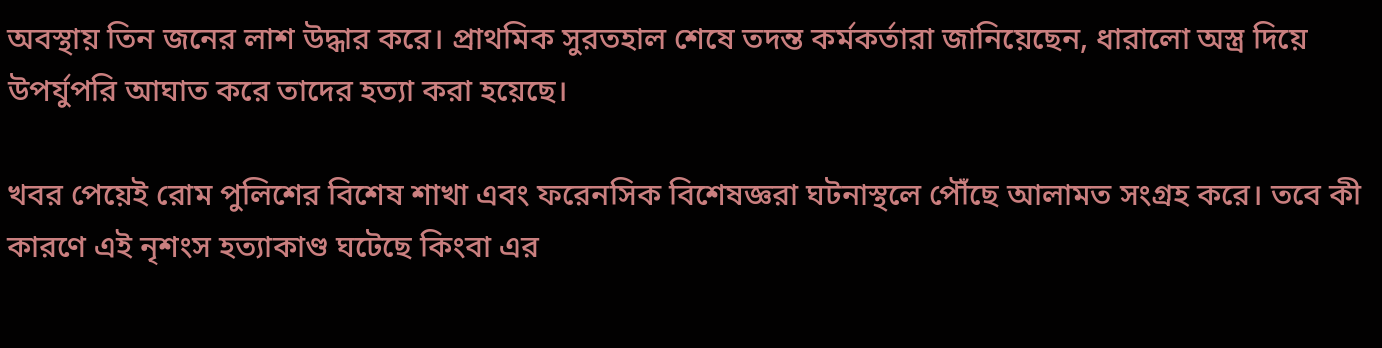অবস্থায় তিন জনের লাশ উদ্ধার করে। প্রাথমিক সুরতহাল শেষে তদন্ত কর্মকর্তারা জানিয়েছেন, ধারালো অস্ত্র দিয়ে উপর্যুপরি আঘাত করে তাদের হত্যা করা হয়েছে।

খবর পেয়েই রোম পুলিশের বিশেষ শাখা এবং ফরেনসিক বিশেষজ্ঞরা ঘটনাস্থলে পৌঁছে আলামত সংগ্রহ করে। তবে কী কারণে এই নৃশংস হত্যাকাণ্ড ঘটেছে কিংবা এর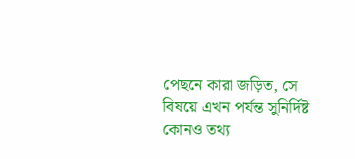পেছনে কারা জড়িত, সে বিষয়ে এখন পর্যন্ত সুনির্দিষ্ট কোনও তথ্য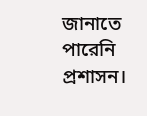জানাতে পারেনি প্রশাসন।